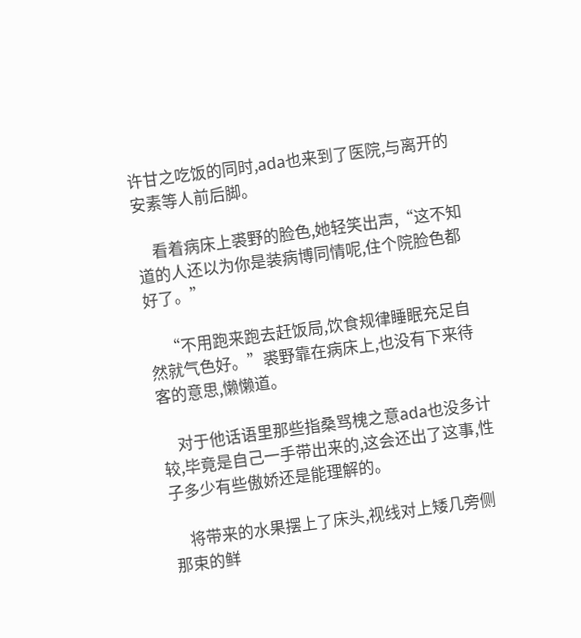许甘之吃饭的同时,ada也来到了医院,与离开的安素等人前后脚。

    看着病床上裘野的脸色,她轻笑出声,“这不知道的人还以为你是装病博同情呢,住个院脸色都好了。”

    “不用跑来跑去赶饭局,饮食规律睡眠充足自然就气色好。”裘野靠在病床上,也没有下来待客的意思,懒懒道。

    对于他话语里那些指桑骂槐之意ada也没多计较,毕竟是自己一手带出来的,这会还出了这事,性子多少有些傲娇还是能理解的。

    将带来的水果摆上了床头,视线对上矮几旁侧那束的鲜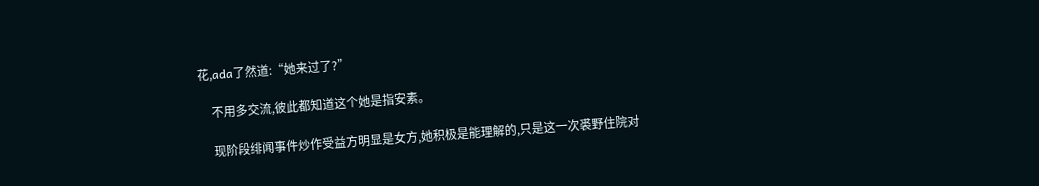花,ada了然道:“她来过了?”

    不用多交流,彼此都知道这个她是指安素。

    现阶段绯闻事件炒作受益方明显是女方,她积极是能理解的,只是这一次裘野住院对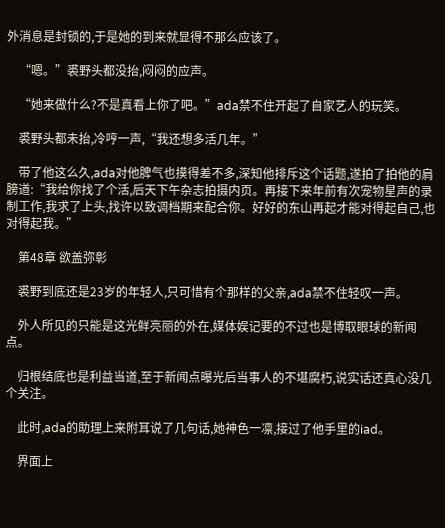外消息是封锁的,于是她的到来就显得不那么应该了。

    “嗯。”裘野头都没抬,闷闷的应声。

    “她来做什么?不是真看上你了吧。”ada禁不住开起了自家艺人的玩笑。

    裘野头都未抬,冷哼一声,“我还想多活几年。”

    带了他这么久,ada对他脾气也摸得差不多,深知他排斥这个话题,遂拍了拍他的肩膀道:“我给你找了个活,后天下午杂志拍摄内页。再接下来年前有次宠物星声的录制工作,我求了上头,找许以致调档期来配合你。好好的东山再起才能对得起自己,也对得起我。”

    第48章 欲盖弥彰

    裘野到底还是23岁的年轻人,只可惜有个那样的父亲,ada禁不住轻叹一声。

    外人所见的只能是这光鲜亮丽的外在,媒体娱记要的不过也是博取眼球的新闻点。

    归根结底也是利益当道,至于新闻点曝光后当事人的不堪腐朽,说实话还真心没几个关注。

    此时,ada的助理上来附耳说了几句话,她神色一凛,接过了他手里的iad。

    界面上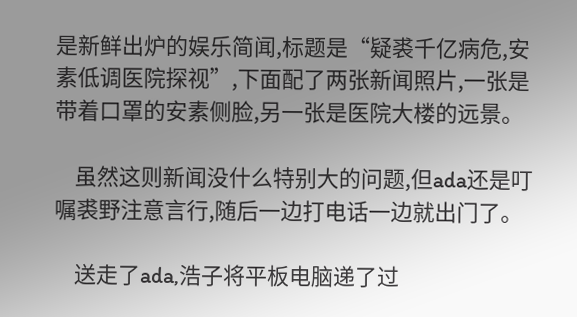是新鲜出炉的娱乐简闻,标题是“疑裘千亿病危,安素低调医院探视”,下面配了两张新闻照片,一张是带着口罩的安素侧脸,另一张是医院大楼的远景。

    虽然这则新闻没什么特别大的问题,但ada还是叮嘱裘野注意言行,随后一边打电话一边就出门了。

    送走了ada,浩子将平板电脑递了过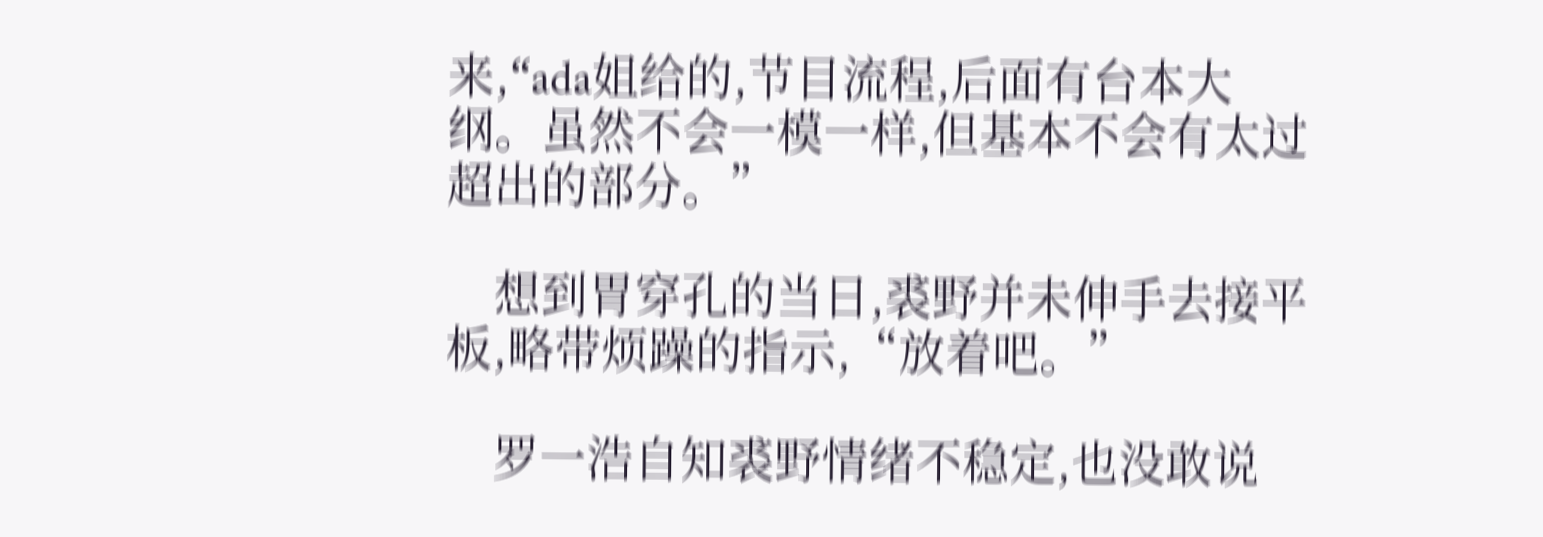来,“ada姐给的,节目流程,后面有台本大纲。虽然不会一模一样,但基本不会有太过超出的部分。”

    想到胃穿孔的当日,裘野并未伸手去接平板,略带烦躁的指示,“放着吧。”

    罗一浩自知裘野情绪不稳定,也没敢说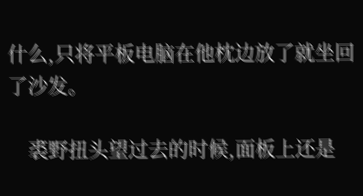什么,只将平板电脑在他枕边放了就坐回了沙发。

    裘野扭头望过去的时候,面板上还是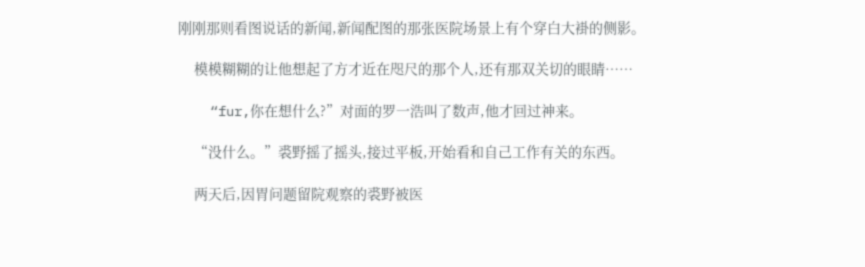刚刚那则看图说话的新闻,新闻配图的那张医院场景上有个穿白大褂的侧影。

    模模糊糊的让他想起了方才近在咫尺的那个人,还有那双关切的眼睛……

    “fur,你在想什么?”对面的罗一浩叫了数声,他才回过神来。

    “没什么。”裘野摇了摇头,接过平板,开始看和自己工作有关的东西。

    两天后,因胃问题留院观察的裘野被医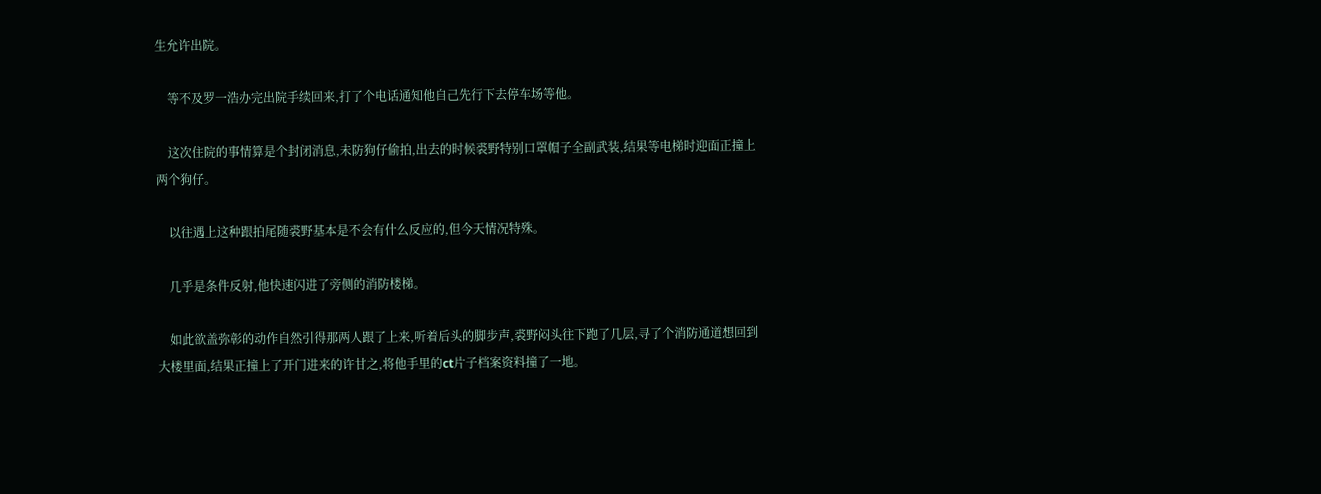生允许出院。

    等不及罗一浩办完出院手续回来,打了个电话通知他自己先行下去停车场等他。

    这次住院的事情算是个封闭消息,未防狗仔偷拍,出去的时候裘野特别口罩帽子全副武装,结果等电梯时迎面正撞上两个狗仔。

    以往遇上这种跟拍尾随裘野基本是不会有什么反应的,但今天情况特殊。

    几乎是条件反射,他快速闪进了旁侧的消防楼梯。

    如此欲盖弥彰的动作自然引得那两人跟了上来,听着后头的脚步声,裘野闷头往下跑了几层,寻了个消防通道想回到大楼里面,结果正撞上了开门进来的许甘之,将他手里的ct片子档案资料撞了一地。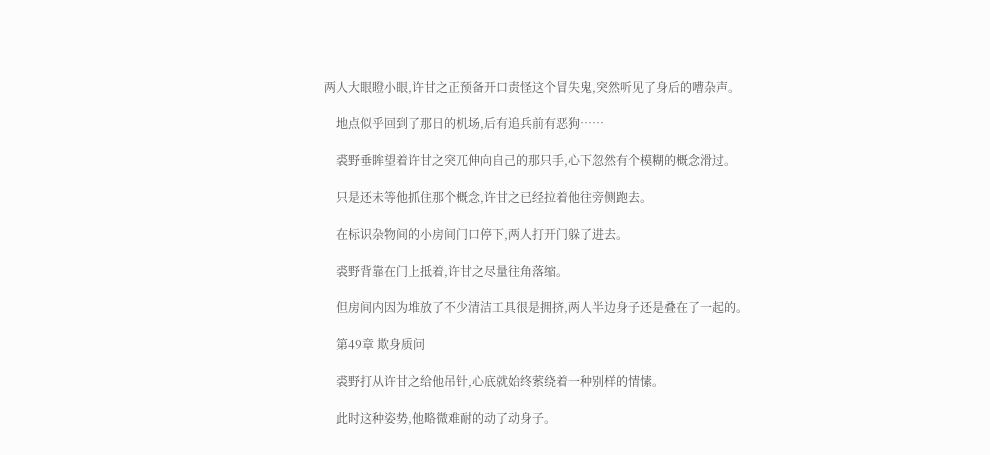两人大眼瞪小眼,许甘之正预备开口责怪这个冒失鬼,突然听见了身后的嘈杂声。

    地点似乎回到了那日的机场,后有追兵前有恶狗……

    裘野垂眸望着许甘之突兀伸向自己的那只手,心下忽然有个模糊的概念滑过。

    只是还未等他抓住那个概念,许甘之已经拉着他往旁侧跑去。

    在标识杂物间的小房间门口停下,两人打开门躲了进去。

    裘野背靠在门上抵着,许甘之尽量往角落缩。

    但房间内因为堆放了不少清洁工具很是拥挤,两人半边身子还是叠在了一起的。

    第49章 欺身质问

    裘野打从许甘之给他吊针,心底就始终萦绕着一种别样的情愫。

    此时这种姿势,他略微难耐的动了动身子。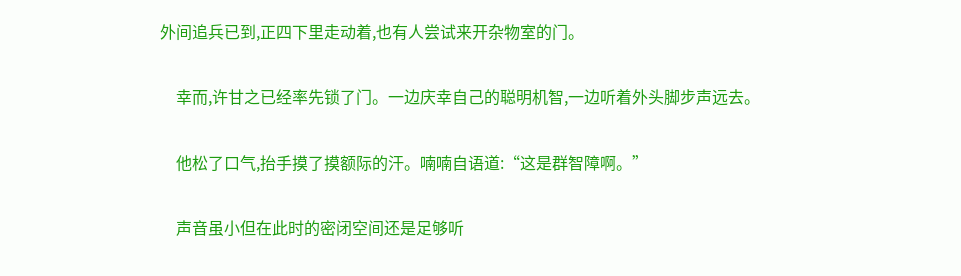外间追兵已到,正四下里走动着,也有人尝试来开杂物室的门。

    幸而,许甘之已经率先锁了门。一边庆幸自己的聪明机智,一边听着外头脚步声远去。

    他松了口气,抬手摸了摸额际的汗。喃喃自语道:“这是群智障啊。”

    声音虽小但在此时的密闭空间还是足够听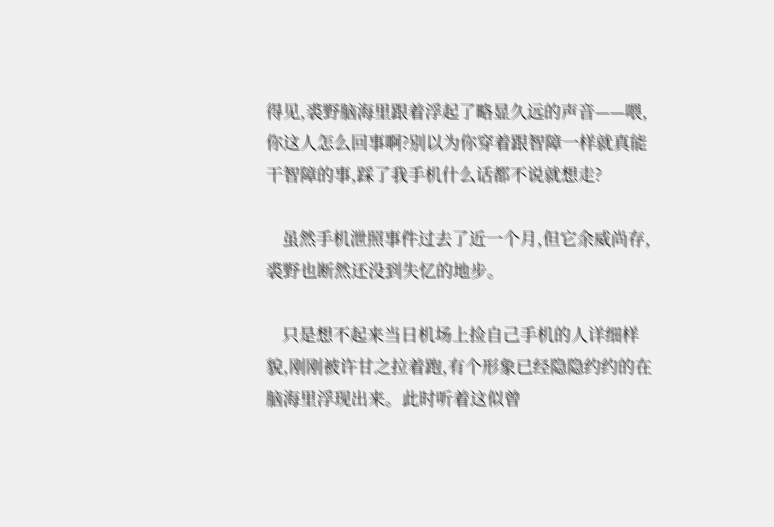得见,裘野脑海里跟着浮起了略显久远的声音——喂,你这人怎么回事啊?别以为你穿着跟智障一样就真能干智障的事,踩了我手机什么话都不说就想走?

    虽然手机泄照事件过去了近一个月,但它余威尚存,裘野也断然还没到失忆的地步。

    只是想不起来当日机场上捡自己手机的人详细样貌,刚刚被许甘之拉着跑,有个形象已经隐隐约约的在脑海里浮现出来。此时听着这似曾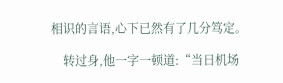相识的言语,心下已然有了几分笃定。

    转过身,他一字一顿道:“当日机场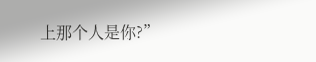上那个人是你?”